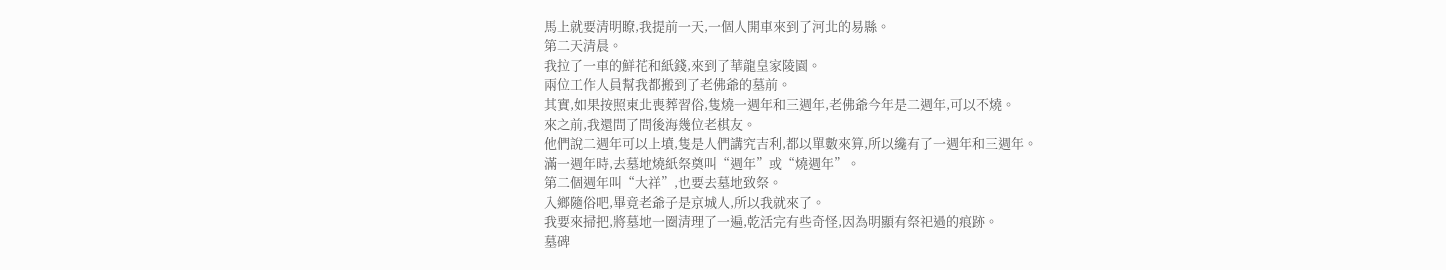馬上就要清明瞭,我提前一天,一個人開車來到了河北的易縣。
第二天清晨。
我拉了一車的鮮花和紙錢,來到了華龍皇家陵園。
兩位工作人員幫我都搬到了老佛爺的墓前。
其實,如果按照東北喪葬習俗,隻燒一週年和三週年,老佛爺今年是二週年,可以不燒。
來之前,我還問了問後海幾位老棋友。
他們說二週年可以上墳,隻是人們講究吉利,都以單數來算,所以纔有了一週年和三週年。
滿一週年時,去墓地燒紙祭奠叫“週年”或“燒週年”。
第二個週年叫“大祥”,也要去墓地致祭。
入鄉隨俗吧,畢竟老爺子是京城人,所以我就來了。
我要來掃把,將墓地一圈清理了一遍,乾活完有些奇怪,因為明顯有祭祀過的痕跡。
墓碑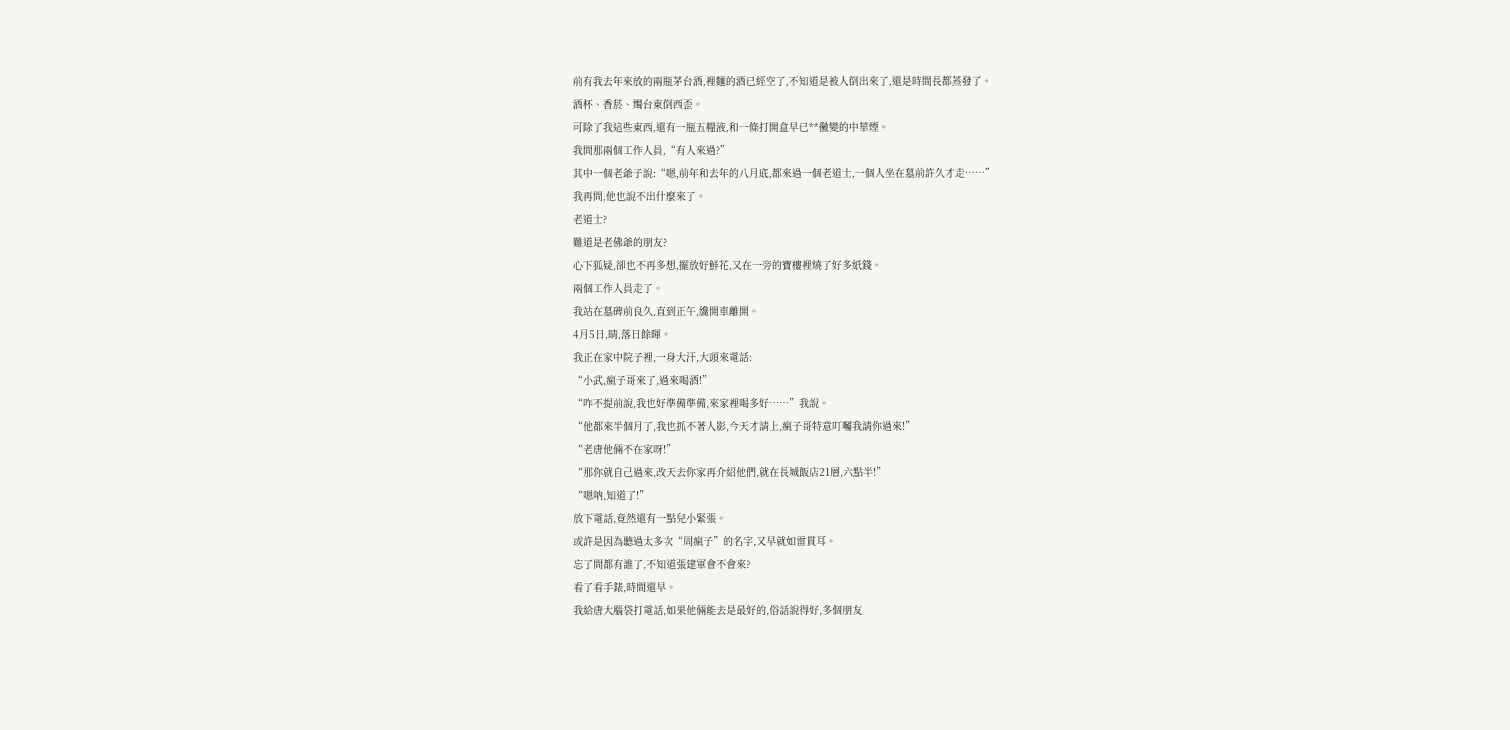前有我去年來放的兩瓶茅台酒,裡麵的酒已經空了,不知道是被人倒出來了,還是時間長都蒸發了。
酒杯、香菸、燭台東倒西歪。
可除了我這些東西,還有一瓶五糧液,和一條打開盒早已**黴變的中華煙。
我問那兩個工作人員,“有人來過?”
其中一個老爺子說:“嗯,前年和去年的八月底,都來過一個老道士,一個人坐在墓前許久才走……”
我再問,他也說不出什麼來了。
老道士?
難道是老佛爺的朋友?
心下狐疑,卻也不再多想,擺放好鮮花,又在一旁的寶樓裡燒了好多紙錢。
兩個工作人員走了。
我站在墓碑前良久,直到正午,纔開車離開。
4月5日,晴,落日餘暉。
我正在家中院子裡,一身大汗,大頭來電話:
“小武,瘋子哥來了,過來喝酒!”
“咋不提前說,我也好準備準備,來家裡喝多好……”我說。
“他都來半個月了,我也抓不著人影,今天才請上,瘋子哥特意叮囑我請你過來!”
“老唐他倆不在家呀!”
“那你就自己過來,改天去你家再介紹他們,就在長城飯店21層,六點半!”
“嗯呐,知道了!”
放下電話,竟然還有一點兒小緊張。
或許是因為聽過太多次“周瘋子”的名字,又早就如雷貫耳。
忘了問都有誰了,不知道張建軍會不會來?
看了看手錶,時間還早。
我給唐大腦袋打電話,如果他倆能去是最好的,俗話說得好,多個朋友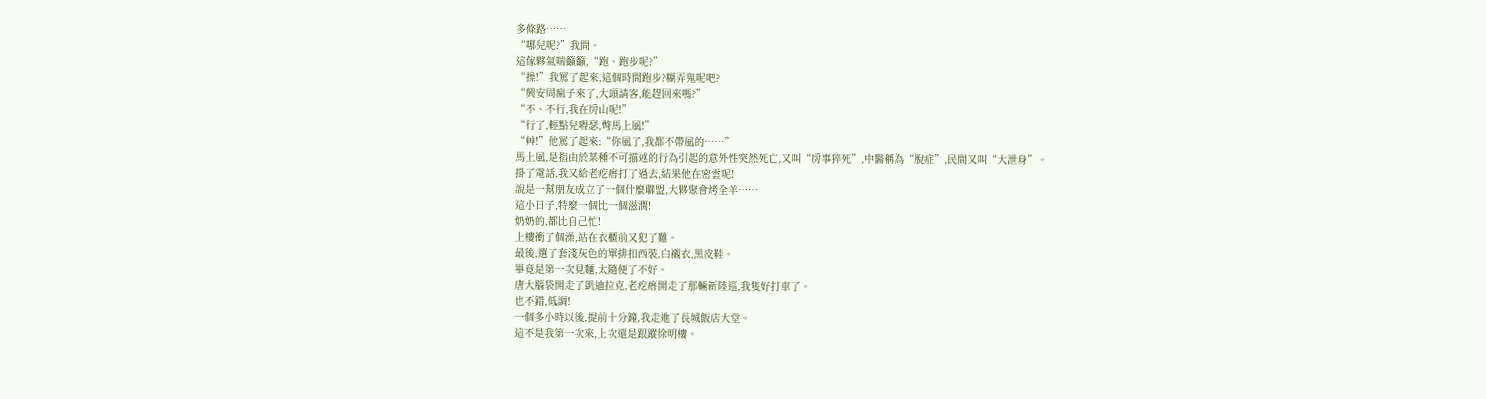多條路……
“哪兒呢?”我問。
這傢夥氣喘籲籲,“跑、跑步呢?”
“操!”我罵了起來,這個時間跑步?糊弄鬼呢吧?
“興安周瘋子來了,大頭請客,能趕回來嗎?”
“不、不行,我在房山呢!”
“行了,輕點兒嘚瑟,彆馬上風!”
“艸!”他罵了起來:“你風了,我都不帶風的……”
馬上風,是指由於某種不可描述的行為引起的意外性突然死亡,又叫“房事猝死”,中醫稱為“脫症”,民間又叫“大泄身”。
掛了電話,我又給老疙瘩打了過去,結果他在密雲呢!
說是一幫朋友成立了一個什麼聯盟,大夥聚會烤全羊……
這小日子,特麼一個比一個滋潤!
奶奶的,都比自己忙!
上樓衝了個澡,站在衣櫃前又犯了難。
最後,選了套淺灰色的單排扣西裝,白襯衣,黑皮鞋。
畢竟是第一次見麵,太隨便了不好。
唐大腦袋開走了凱迪拉克,老疙瘩開走了那輛新陸巡,我隻好打車了。
也不錯,低調!
一個多小時以後,提前十分鐘,我走進了長城飯店大堂。
這不是我第一次來,上次還是跟蹤徐明樓。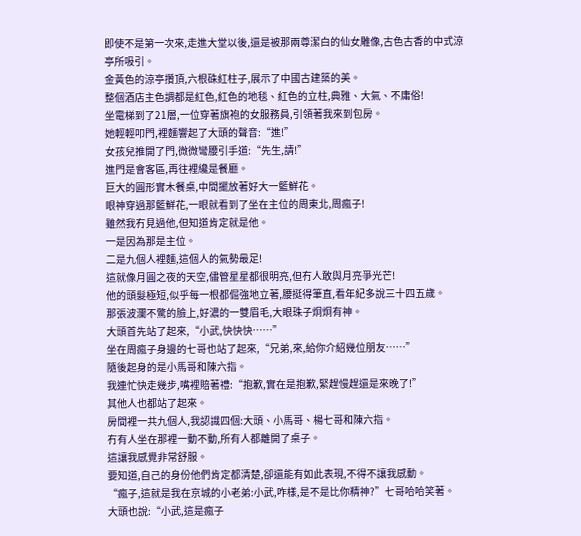即使不是第一次來,走進大堂以後,還是被那兩尊潔白的仙女雕像,古色古香的中式涼亭所吸引。
金黃色的涼亭攢頂,六根硃紅柱子,展示了中國古建築的美。
整個酒店主色調都是紅色,紅色的地毯、紅色的立柱,典雅、大氣、不庸俗!
坐電梯到了21層,一位穿著旗袍的女服務員,引領著我來到包房。
她輕輕叩門,裡麵響起了大頭的聲音:“進!”
女孩兒推開了門,微微彎腰引手道:“先生,請!”
進門是會客區,再往裡纔是餐廳。
巨大的圓形實木餐桌,中間擺放著好大一籃鮮花。
眼神穿過那籃鮮花,一眼就看到了坐在主位的周東北,周瘋子!
雖然我冇見過他,但知道肯定就是他。
一是因為那是主位。
二是九個人裡麵,這個人的氣勢最足!
這就像月圓之夜的天空,儘管星星都很明亮,但冇人敢與月亮爭光芒!
他的頭髮極短,似乎每一根都倔強地立著,腰挺得筆直,看年紀多說三十四五歲。
那張波瀾不驚的臉上,好濃的一雙眉毛,大眼珠子炯炯有神。
大頭首先站了起來,“小武,快快快……”
坐在周瘋子身邊的七哥也站了起來,“兄弟,來,給你介紹幾位朋友……”
隨後起身的是小馬哥和陳六指。
我連忙快走幾步,嘴裡賠著禮:“抱歉,實在是抱歉,緊趕慢趕還是來晚了!”
其他人也都站了起來。
房間裡一共九個人,我認識四個:大頭、小馬哥、楊七哥和陳六指。
冇有人坐在那裡一動不動,所有人都離開了桌子。
這讓我感覺非常舒服。
要知道,自己的身份他們肯定都清楚,卻還能有如此表現,不得不讓我感動。
“瘋子,這就是我在京城的小老弟:小武,咋樣,是不是比你精神?”七哥哈哈笑著。
大頭也說:“小武,這是瘋子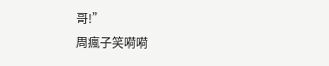哥!”
周瘋子笑嗬嗬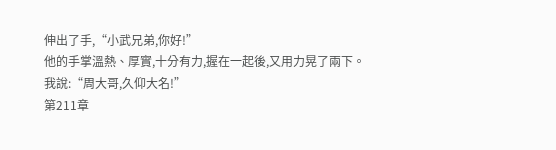伸出了手,“小武兄弟,你好!”
他的手掌溫熱、厚實,十分有力,握在一起後,又用力晃了兩下。
我說:“周大哥,久仰大名!”
第211章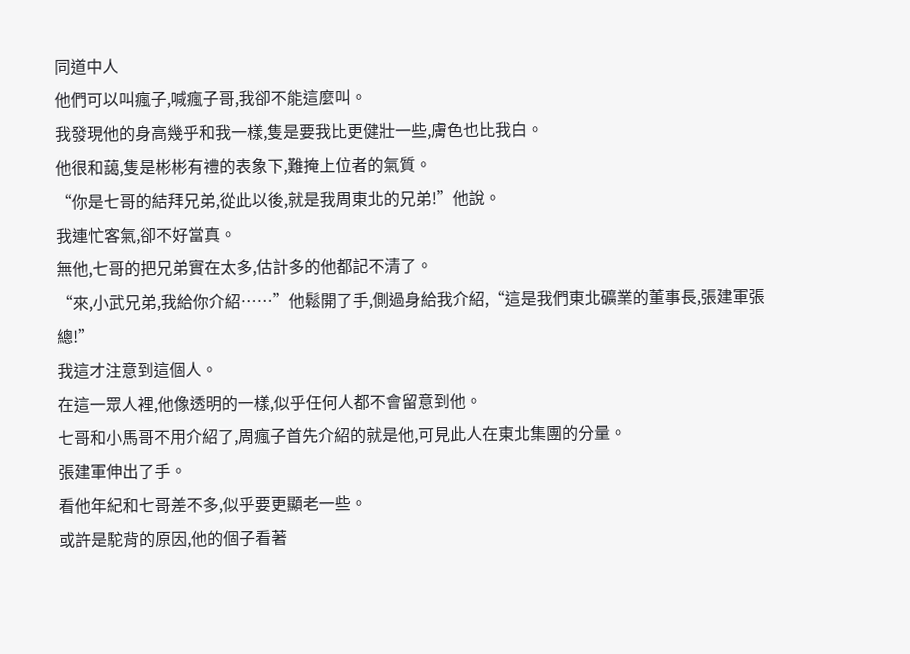同道中人
他們可以叫瘋子,喊瘋子哥,我卻不能這麼叫。
我發現他的身高幾乎和我一樣,隻是要我比更健壯一些,膚色也比我白。
他很和藹,隻是彬彬有禮的表象下,難掩上位者的氣質。
“你是七哥的結拜兄弟,從此以後,就是我周東北的兄弟!”他說。
我連忙客氣,卻不好當真。
無他,七哥的把兄弟實在太多,估計多的他都記不清了。
“來,小武兄弟,我給你介紹……”他鬆開了手,側過身給我介紹,“這是我們東北礦業的董事長,張建軍張總!”
我這才注意到這個人。
在這一眾人裡,他像透明的一樣,似乎任何人都不會留意到他。
七哥和小馬哥不用介紹了,周瘋子首先介紹的就是他,可見此人在東北集團的分量。
張建軍伸出了手。
看他年紀和七哥差不多,似乎要更顯老一些。
或許是駝背的原因,他的個子看著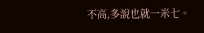不高,多說也就一米七。